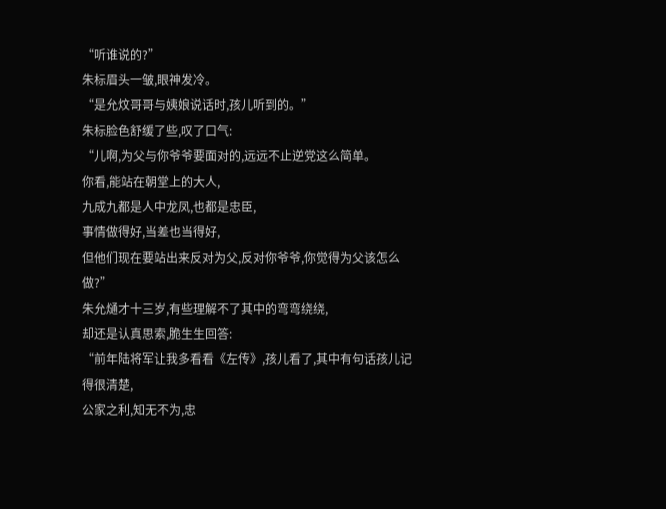“听谁说的?”
朱标眉头一皱,眼神发冷。
“是允炆哥哥与姨娘说话时,孩儿听到的。”
朱标脸色舒缓了些,叹了口气:
“儿啊,为父与你爷爷要面对的,远远不止逆党这么简单。
你看,能站在朝堂上的大人,
九成九都是人中龙凤,也都是忠臣,
事情做得好,当差也当得好,
但他们现在要站出来反对为父,反对你爷爷,你觉得为父该怎么做?”
朱允熥才十三岁,有些理解不了其中的弯弯绕绕,
却还是认真思索,脆生生回答:
“前年陆将军让我多看看《左传》,孩儿看了,其中有句话孩儿记得很清楚,
公家之利,知无不为,忠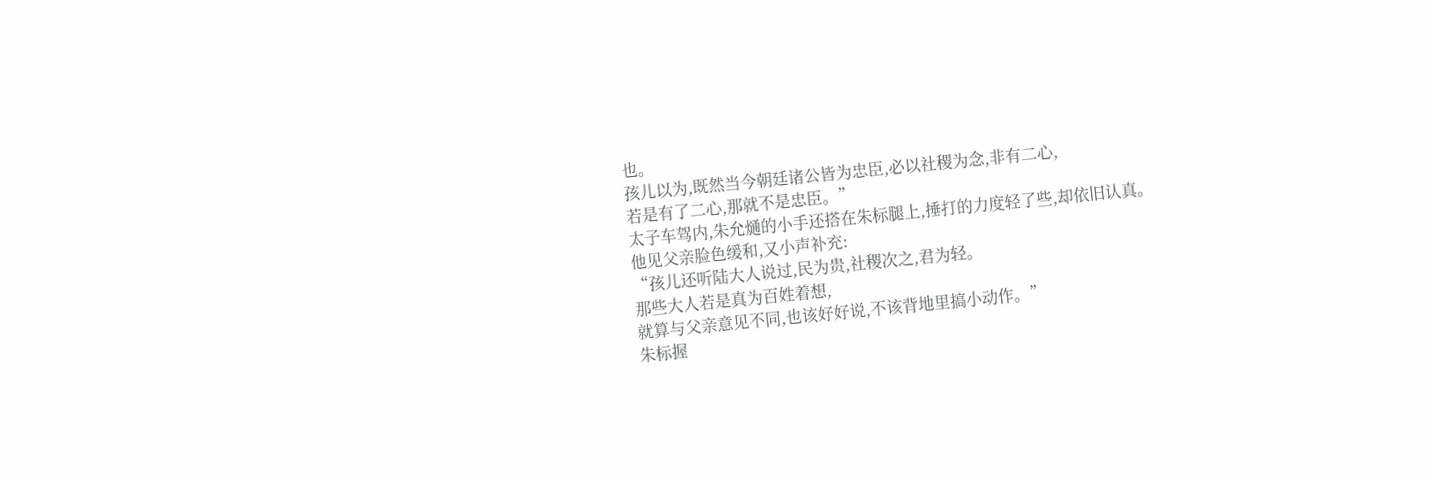也。
孩儿以为,既然当今朝廷诸公皆为忠臣,必以社稷为念,非有二心,
若是有了二心,那就不是忠臣。”
太子车驾内,朱允熥的小手还搭在朱标腿上,捶打的力度轻了些,却依旧认真。
他见父亲脸色缓和,又小声补充:
“孩儿还听陆大人说过,民为贵,社稷次之,君为轻。
那些大人若是真为百姓着想,
就算与父亲意见不同,也该好好说,不该背地里搞小动作。”
朱标握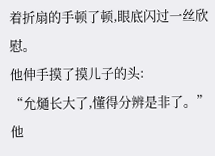着折扇的手顿了顿,眼底闪过一丝欣慰。
他伸手摸了摸儿子的头:
“允熥长大了,懂得分辨是非了。”
他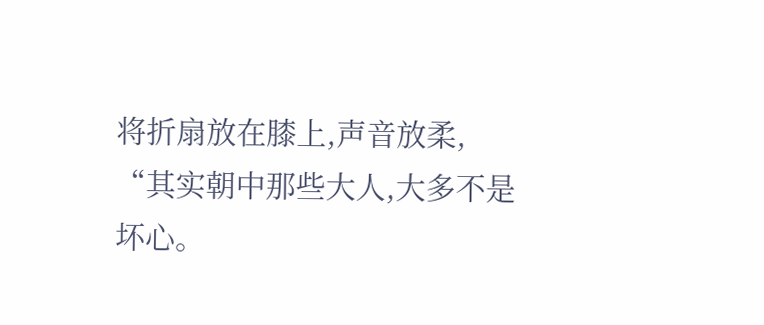将折扇放在膝上,声音放柔,
“其实朝中那些大人,大多不是坏心。